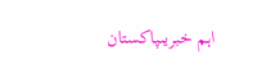اہم خبریںپاکستان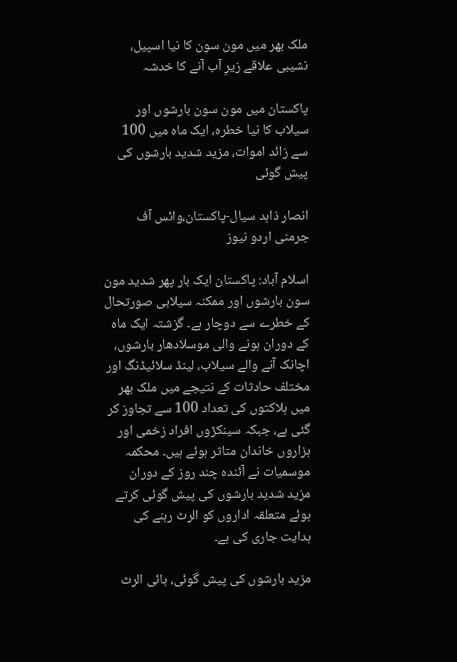ملک بھر میں مون سون کا نیا اسپیل، نشیبی علاقے زیرِ آب آنے کا خدشہ

پاکستان میں مون سون بارشوں اور سیلاب کا نیا خطرہ، ایک ماہ میں 100 سے زائد اموات، مزید شدید بارشوں کی پیش گوئی

انصار ذاہد سیال-پاکستان،وائس آف جرمنی اردو نیوز

اسلام آباد: پاکستان ایک بار پھر شدید مون سون بارشوں اور ممکنہ سیلابی صورتحال کے خطرے سے دوچار ہے۔ گزشتہ ایک ماہ کے دوران ہونے والی موسلادھار بارشوں، اچانک آنے والے سیلاب، لینڈ سلائیڈنگ اور مختلف حادثات کے نتیجے میں ملک بھر میں ہلاکتوں کی تعداد 100 سے تجاوز کر گئی ہے، جبکہ سینکڑوں افراد زخمی اور ہزاروں خاندان متاثر ہوئے ہیں۔ محکمہ موسمیات نے آئندہ چند روز کے دوران مزید شدید بارشوں کی پیش گوئی کرتے ہوئے متعلقہ اداروں کو الرٹ رہنے کی ہدایت جاری کی ہے۔

مزید بارشوں کی پیش گوئی، ہائی الرٹ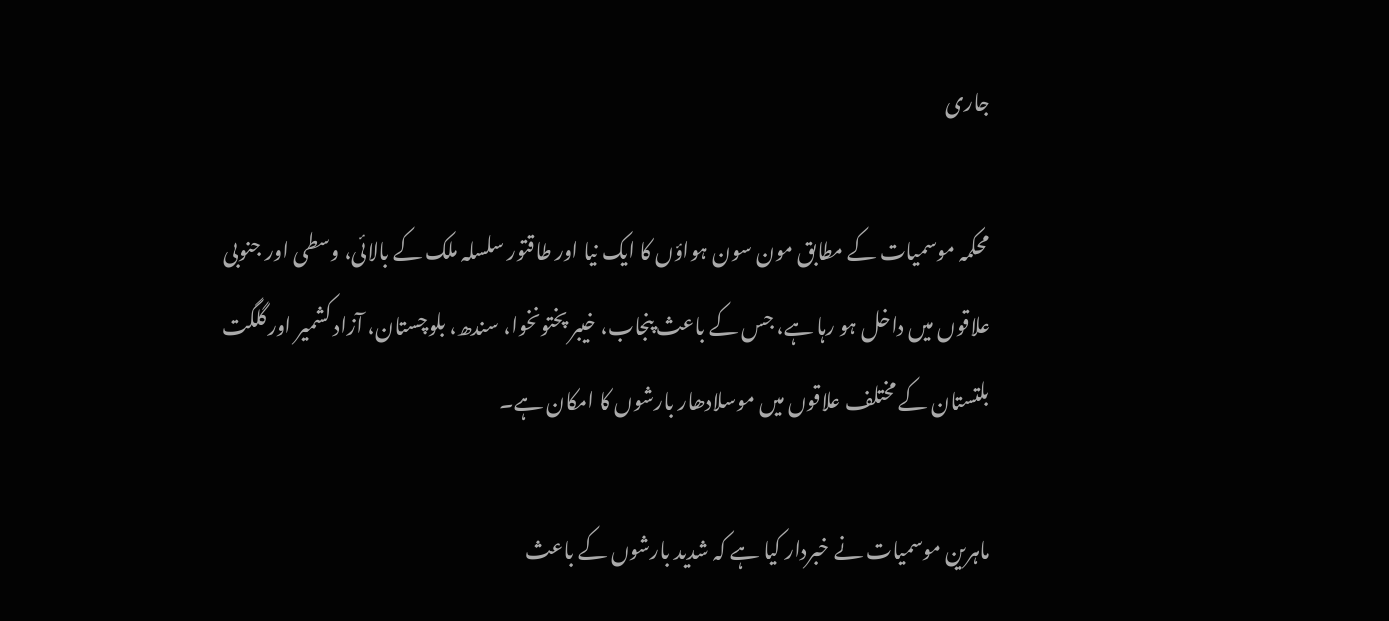جاری

محکمہ موسمیات کے مطابق مون سون ہواؤں کا ایک نیا اور طاقتور سلسلہ ملک کے بالائی، وسطی اور جنوبی علاقوں میں داخل ہو رہا ہے، جس کے باعث پنجاب، خیبر پختونخوا، سندھ، بلوچستان، آزاد کشمیر اور گلگت بلتستان کے مختلف علاقوں میں موسلادھار بارشوں کا امکان ہے۔

ماہرین موسمیات نے خبردار کیا ہے کہ شدید بارشوں کے باعث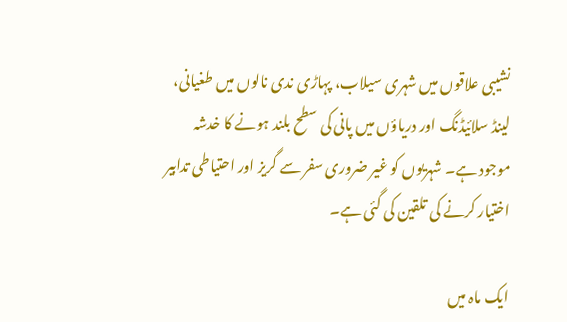نشیبی علاقوں میں شہری سیلاب، پہاڑی ندی نالوں میں طغیانی، لینڈ سلائیڈنگ اور دریاؤں میں پانی کی سطح بلند ہونے کا خدشہ موجود ہے۔ شہریوں کو غیر ضروری سفر سے گریز اور احتیاطی تدابیر اختیار کرنے کی تلقین کی گئی ہے۔

ایک ماہ میں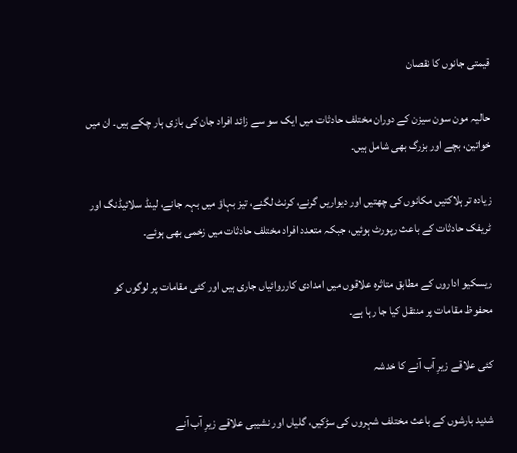قیمتی جانوں کا نقصان

حالیہ مون سون سیزن کے دوران مختلف حادثات میں ایک سو سے زائد افراد جان کی بازی ہار چکے ہیں۔ ان میں خواتین، بچے اور بزرگ بھی شامل ہیں۔

زیادہ تر ہلاکتیں مکانوں کی چھتیں اور دیواریں گرنے، کرنٹ لگنے، تیز بہاؤ میں بہہ جانے، لینڈ سلائیڈنگ اور ٹریفک حادثات کے باعث رپورٹ ہوئیں، جبکہ متعدد افراد مختلف حادثات میں زخمی بھی ہوئے۔

ریسکیو اداروں کے مطابق متاثرہ علاقوں میں امدادی کارروائیاں جاری ہیں اور کئی مقامات پر لوگوں کو محفوظ مقامات پر منتقل کیا جا رہا ہے۔

کئی علاقے زیرِ آب آنے کا خدشہ

شدید بارشوں کے باعث مختلف شہروں کی سڑکیں، گلیاں اور نشیبی علاقے زیرِ آب آنے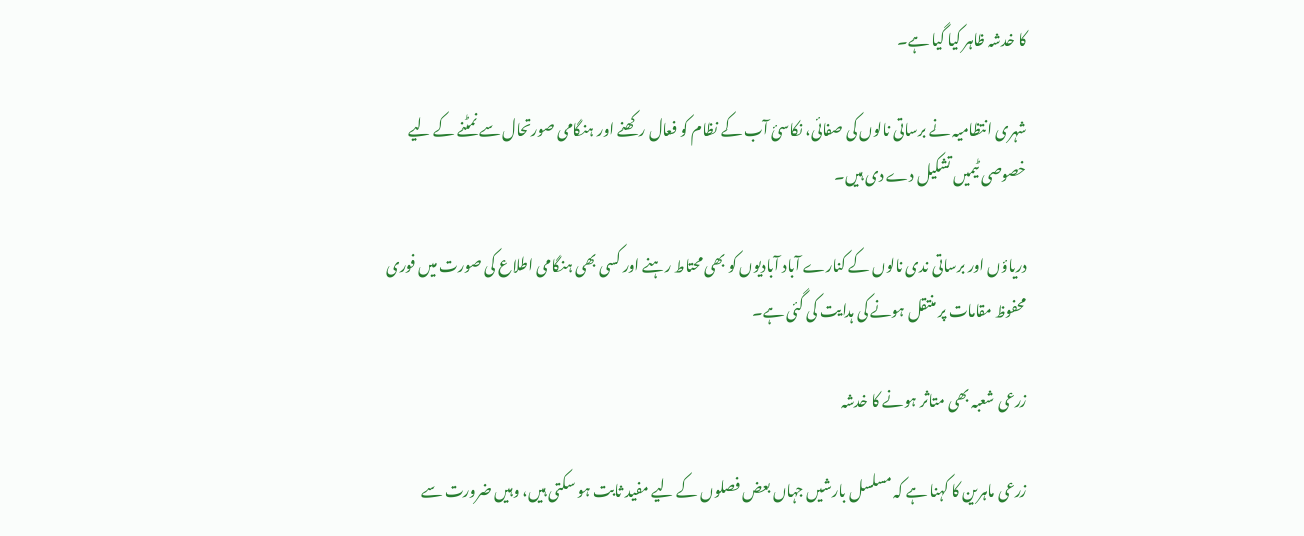کا خدشہ ظاہر کیا گیا ہے۔

شہری انتظامیہ نے برساتی نالوں کی صفائی، نکاسیٔ آب کے نظام کو فعال رکھنے اور ہنگامی صورتحال سے نمٹنے کے لیے خصوصی ٹیمیں تشکیل دے دی ہیں۔

دریاؤں اور برساتی ندی نالوں کے کنارے آباد آبادیوں کو بھی محتاط رہنے اور کسی بھی ہنگامی اطلاع کی صورت میں فوری محفوظ مقامات پر منتقل ہونے کی ہدایت کی گئی ہے۔

زرعی شعبہ بھی متاثر ہونے کا خدشہ

زرعی ماہرین کا کہنا ہے کہ مسلسل بارشیں جہاں بعض فصلوں کے لیے مفید ثابت ہو سکتی ہیں، وہیں ضرورت سے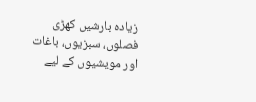زیادہ بارشیں کھڑی فصلوں، سبزیوں، باغات اور مویشیوں کے لیے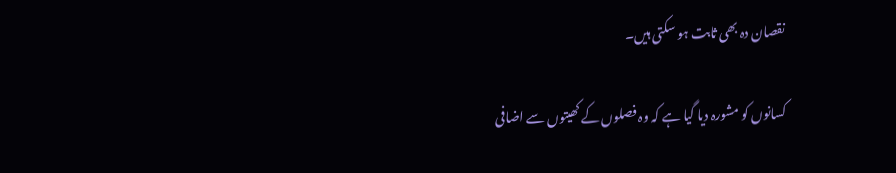نقصان دہ بھی ثابت ہو سکتی ہیں۔

کسانوں کو مشورہ دیا گیا ہے کہ وہ فصلوں کے کھیتوں سے اضافی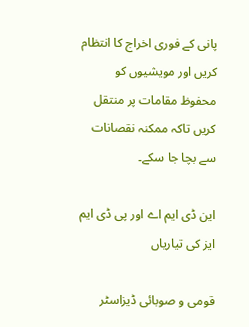پانی کے فوری اخراج کا انتظام کریں اور مویشیوں کو محفوظ مقامات پر منتقل کریں تاکہ ممکنہ نقصانات سے بچا جا سکے۔

این ڈی ایم اے اور پی ڈی ایم ایز کی تیاریاں

قومی و صوبائی ڈیزاسٹر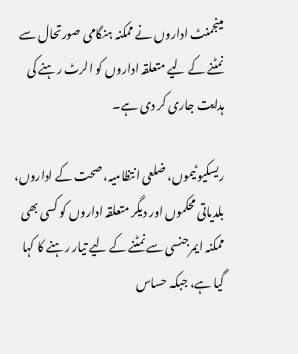مینجمنٹ اداروں نے ممکنہ ہنگامی صورتحال سے نمٹنے کے لیے متعلقہ اداروں کو الرٹ رہنے کی ہدایت جاری کر دی ہے۔

ریسکیو ٹیموں، ضلعی انتظامیہ، صحت کے اداروں، بلدیاتی محکموں اور دیگر متعلقہ اداروں کو کسی بھی ممکنہ ایمرجنسی سے نمٹنے کے لیے تیار رہنے کا کہا گیا ہے، جبکہ حساس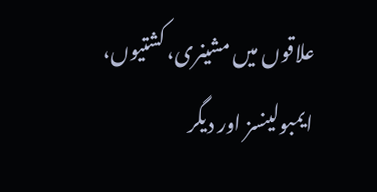علاقوں میں مشینری، کشتیوں، ایمبولینسز اور دیگر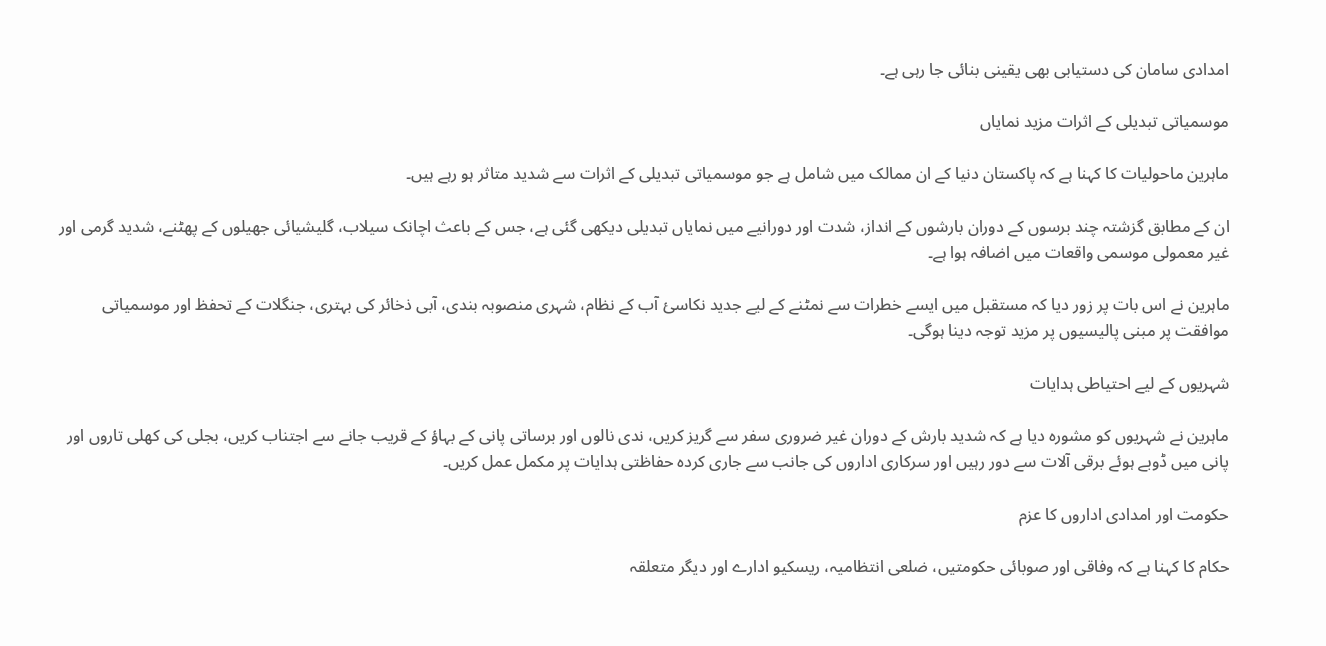امدادی سامان کی دستیابی بھی یقینی بنائی جا رہی ہے۔

موسمیاتی تبدیلی کے اثرات مزید نمایاں

ماہرین ماحولیات کا کہنا ہے کہ پاکستان دنیا کے ان ممالک میں شامل ہے جو موسمیاتی تبدیلی کے اثرات سے شدید متاثر ہو رہے ہیں۔

ان کے مطابق گزشتہ چند برسوں کے دوران بارشوں کے انداز، شدت اور دورانیے میں نمایاں تبدیلی دیکھی گئی ہے، جس کے باعث اچانک سیلاب، گلیشیائی جھیلوں کے پھٹنے، شدید گرمی اور غیر معمولی موسمی واقعات میں اضافہ ہوا ہے۔

ماہرین نے اس بات پر زور دیا کہ مستقبل میں ایسے خطرات سے نمٹنے کے لیے جدید نکاسیٔ آب کے نظام، شہری منصوبہ بندی، آبی ذخائر کی بہتری، جنگلات کے تحفظ اور موسمیاتی موافقت پر مبنی پالیسیوں پر مزید توجہ دینا ہوگی۔

شہریوں کے لیے احتیاطی ہدایات

ماہرین نے شہریوں کو مشورہ دیا ہے کہ شدید بارش کے دوران غیر ضروری سفر سے گریز کریں، ندی نالوں اور برساتی پانی کے بہاؤ کے قریب جانے سے اجتناب کریں، بجلی کی کھلی تاروں اور پانی میں ڈوبے ہوئے برقی آلات سے دور رہیں اور سرکاری اداروں کی جانب سے جاری کردہ حفاظتی ہدایات پر مکمل عمل کریں۔

حکومت اور امدادی اداروں کا عزم

حکام کا کہنا ہے کہ وفاقی اور صوبائی حکومتیں، ضلعی انتظامیہ، ریسکیو ادارے اور دیگر متعلقہ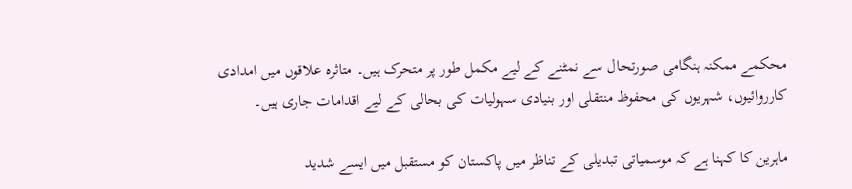محکمے ممکنہ ہنگامی صورتحال سے نمٹنے کے لیے مکمل طور پر متحرک ہیں۔ متاثرہ علاقوں میں امدادی کارروائیوں، شہریوں کی محفوظ منتقلی اور بنیادی سہولیات کی بحالی کے لیے اقدامات جاری ہیں۔

ماہرین کا کہنا ہے کہ موسمیاتی تبدیلی کے تناظر میں پاکستان کو مستقبل میں ایسے شدید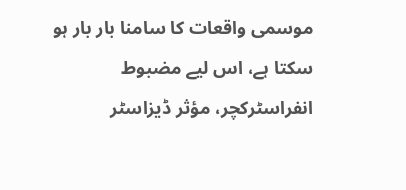موسمی واقعات کا سامنا بار بار ہو سکتا ہے، اس لیے مضبوط انفراسٹرکچر، مؤثر ڈیزاسٹر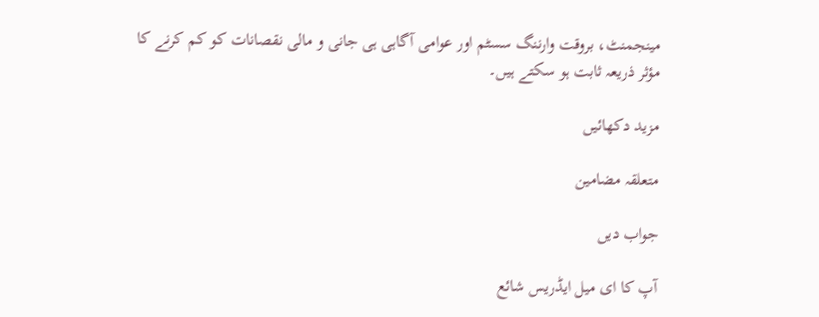مینجمنٹ، بروقت وارننگ سسٹم اور عوامی آگاہی ہی جانی و مالی نقصانات کو کم کرنے کا مؤثر ذریعہ ثابت ہو سکتے ہیں۔

مزید دکھائیں

متعلقہ مضامین

جواب دیں

آپ کا ای میل ایڈریس شائع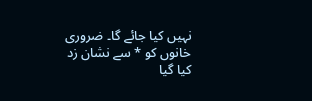نہیں کیا جائے گا۔ ضروری خانوں کو * سے نشان زد کیا گیا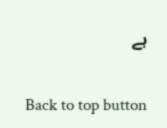ہے

Back to top button